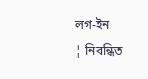লগ-ইন
¦ নিবন্ধিত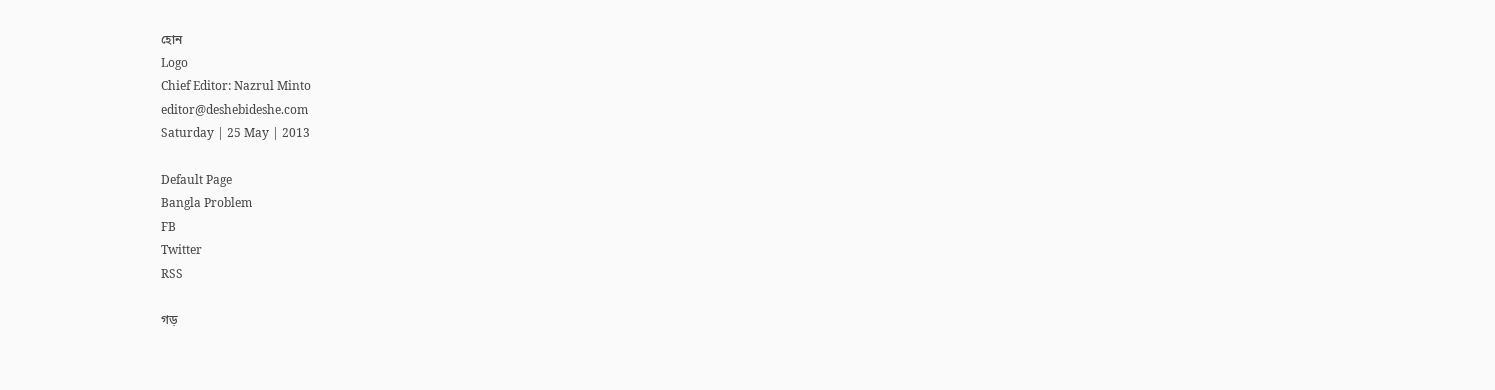হোন
Logo
Chief Editor: Nazrul Minto
editor@deshebideshe.com
Saturday | 25 May | 2013

Default Page
Bangla Problem
FB
Twitter
RSS

গড়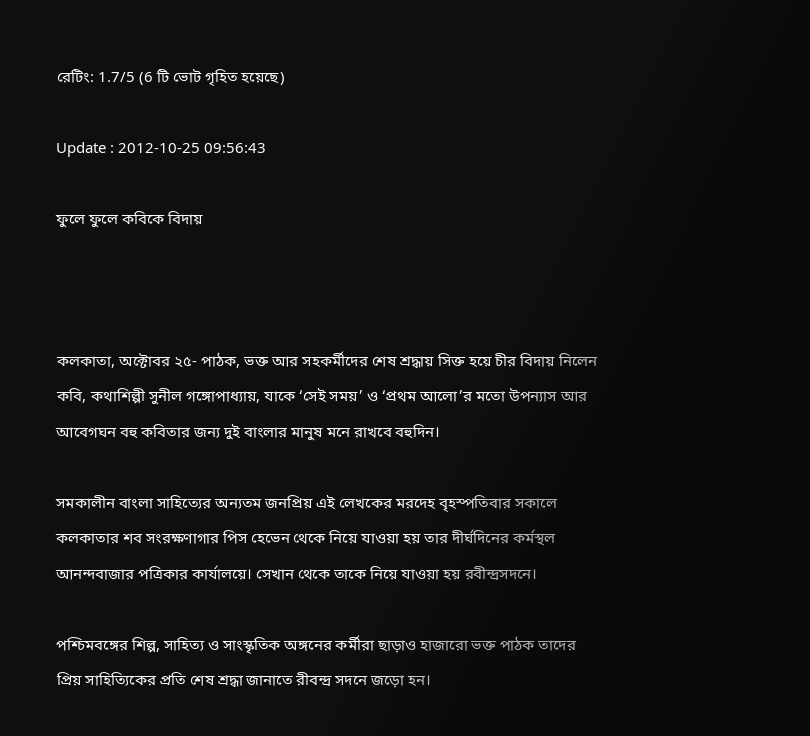রেটিং: 1.7/5 (6 টি ভোট গৃহিত হয়েছে)

Update : 2012-10-25 09:56:43

ফুলে ফুলে কবিকে বিদায়



কলকাতা, অক্টোবর ২৫- পাঠক, ভক্ত আর সহকর্মীদের শেষ শ্রদ্ধায় সিক্ত হয়ে চীর বিদায় নিলেন কবি, কথাশিল্পী সুনীল গঙ্গোপাধ্যায়, যাকে ‘সেই সময়’ ও ‘প্রথম আলো’র মতো উপন্যাস আর আবেগঘন বহু কবিতার জন্য দুই বাংলার মানুষ মনে রাখবে বহুদিন।

সমকালীন বাংলা সাহিত্যের অন্যতম জনপ্রিয় এই লেখকের মরদেহ বৃহস্পতিবার সকালে কলকাতার শব সংরক্ষণাগার পিস হেভেন থেকে নিয়ে যাওয়া হয় তার দীর্ঘদিনের কর্মস্থল আনন্দবাজার পত্রিকার কার্যালয়ে। সেখান থেকে তাকে নিয়ে যাওয়া হয় রবীন্দ্রসদনে।

পশ্চিমবঙ্গের শিল্প, সাহিত্য ও সাংস্কৃতিক অঙ্গনের কর্মীরা ছাড়াও হাজারো ভক্ত পাঠক তাদের প্রিয় সাহিত্যিকের প্রতি শেষ শ্রদ্ধা জানাতে রীবন্দ্র সদনে জড়ো হন।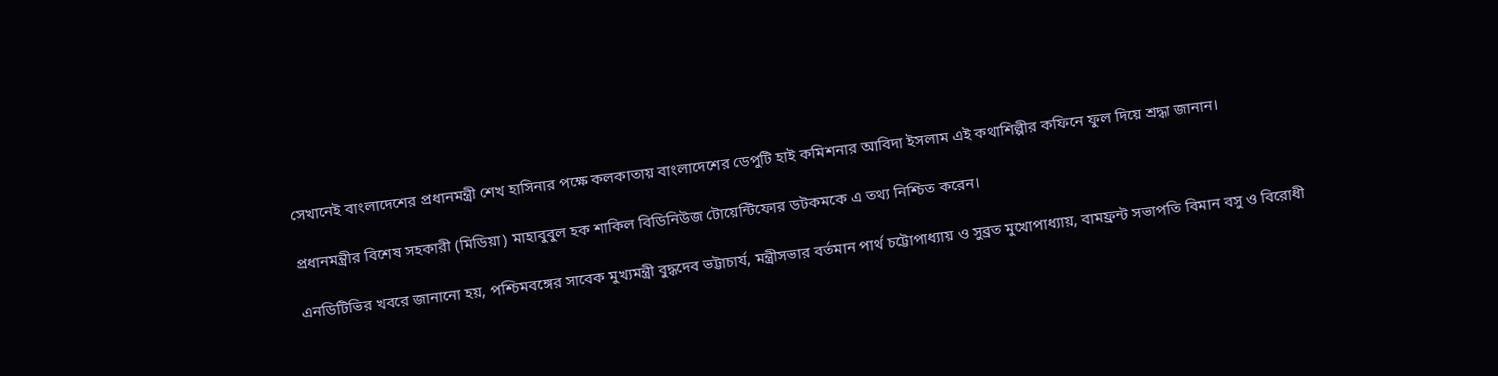সেখানেই বাংলাদেশের প্রধানমন্ত্রী শেখ হাসিনার পক্ষে কলকাতায় বাংলাদেশের ডেপুটি হাই কমিশনার আবিদা ইসলাম এই কথাশিল্পীর কফিনে ফুল দিয়ে শ্রদ্ধা জানান।

প্রধানমন্ত্রীর বিশেষ সহকারী (মিডিয়া) মাহাবুবুল হক শাকিল বিডিনিউজ টোয়েন্টিফোর ডটকমকে এ তথ্য নিশ্চিত করেন।

এনডিটিভির খবরে জানানো হয়, পশ্চিমবঙ্গের সাবেক মুখ্যমন্ত্রী বুদ্ধদেব ভট্টাচার্য, মন্ত্রীসভার বর্তমান পার্থ চট্টোপাধ্যায় ও সুব্রত মুখোপাধ্যায়, বামফ্রন্ট সভাপতি বিমান বসু ও বিরোধী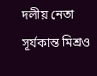দলীয় নেতা সূর্যকান্ত মিশ্রও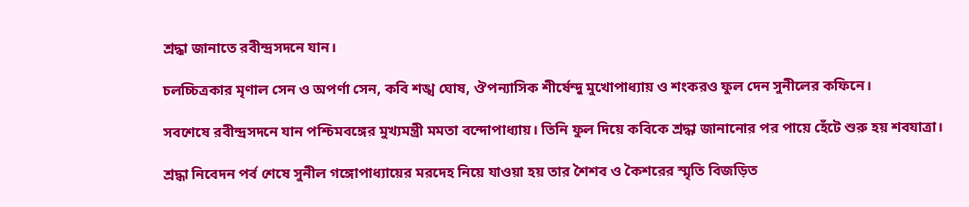শ্রদ্ধা জানাতে রবীন্দ্রসদনে যান।

চলচ্চিত্রকার মৃণাল সেন ও অপর্ণা সেন, কবি শঙ্খ ঘোষ, ঔপন্যাসিক শীর্ষেন্দু মুখোপাধ্যায় ও শংকরও ফুল দেন সুনীলের কফিনে।

সবশেষে রবীন্দ্রসদনে যান পশ্চিমবঙ্গের মুখ্যমন্ত্রী মমতা বন্দোপাধ্যায়। তিনি ফুল দিয়ে কবিকে শ্রদ্ধা জানানোর পর পায়ে হেঁটে শুরু হয় শবযাত্রা।

শ্রদ্ধা নিবেদন পর্ব শেষে সুনীল গঙ্গোপাধ্যায়ের মরদেহ নিয়ে যাওয়া হয় তার শৈশব ও কৈশরের স্মৃতি বিজড়িত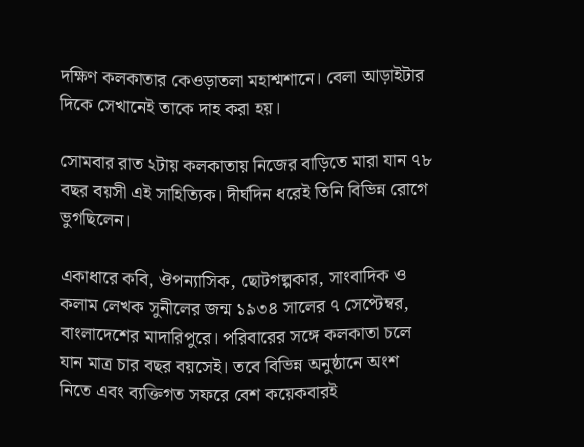দক্ষিণ কলকাতার কেওড়াতলা মহাশ্মশানে। বেলা আড়াইটার দিকে সেখানেই তাকে দাহ করা হয়।

সোমবার রাত ২টায় কলকাতায় নিজের বাড়িতে মারা যান ৭৮ বছর বয়সী এই সাহিত্যিক। দীর্ঘদিন ধরেই তিনি বিভিন্ন রোগে ভুগছিলেন।

একাধারে কবি, ঔপন্যাসিক, ছোটগল্পকার, সাংবাদিক ও কলাম লেখক সুনীলের জন্ম ১৯৩৪ সালের ৭ সেপ্টেম্বর, বাংলাদেশের মাদারিপুরে। পরিবারের সঙ্গে কলকাতা চলে যান মাত্র চার বছর বয়সেই। তবে বিভিন্ন অনুষ্ঠানে অংশ নিতে এবং ব্যক্তিগত সফরে বেশ কয়েকবারই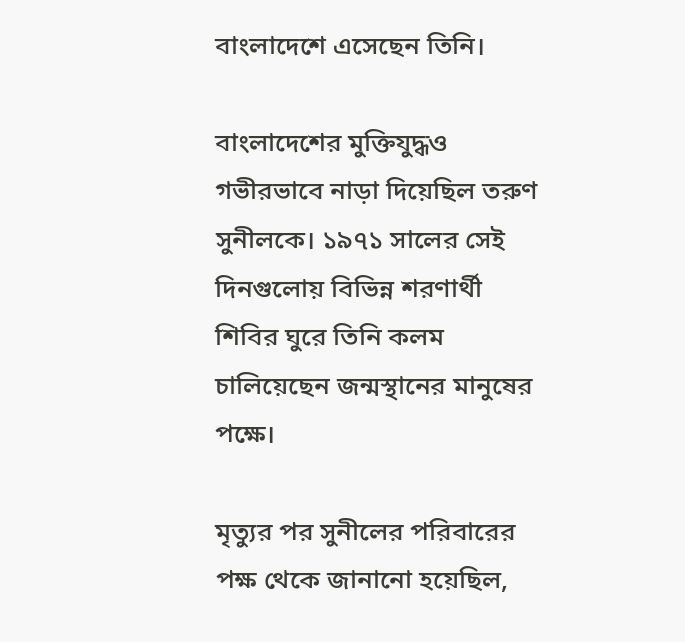বাংলাদেশে এসেছেন তিনি।

বাংলাদেশের মুক্তিযুদ্ধও গভীরভাবে নাড়া দিয়েছিল তরুণ সুনীলকে। ১৯৭১ সালের সেই দিনগুলোয় বিভিন্ন শরণার্থী শিবির ঘুরে তিনি কলম চালিয়েছেন জন্মস্থানের মানুষের পক্ষে।

মৃত্যুর পর সুনীলের পরিবারের পক্ষ থেকে জানানো হয়েছিল,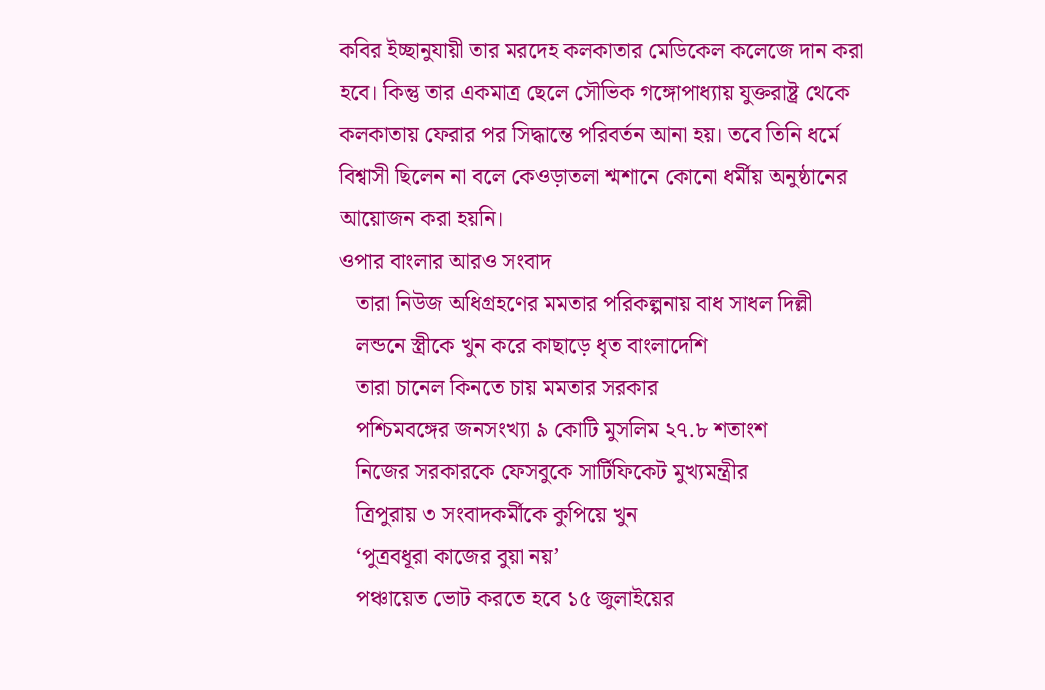কবির ইচ্ছানুযায়ী তার মরদেহ কলকাতার মেডিকেল কলেজে দান করা হবে। কিন্তু তার একমাত্র ছেলে সৌভিক গঙ্গোপাধ্যায় যুক্তরাষ্ট্র থেকে কলকাতায় ফেরার পর সিদ্ধান্তে পরিবর্তন আনা হয়। তবে তিনি ধর্মে বিশ্বাসী ছিলেন না বলে কেওড়াতলা শ্মশানে কোনো ধর্মীয় অনুষ্ঠানের আয়োজন করা হয়নি।
ওপার বাংলার আরও সংবাদ
   তারা নিউজ অধিগ্রহণের মমতার পরিকল্পনায় বাধ সাধল দিল্লী
   লন্ডনে স্ত্রীকে খুন করে কাছাড়ে ধৃত বাংলাদেশি
   তারা চানেল কিনতে চায় মমতার সরকার
   পশ্চিমবঙ্গের জনসংখ্যা ৯ কোটি মুসলিম ২৭.৮ শতাংশ
   নিজের সরকারকে ফেসবুকে সার্টিফিকেট মুখ্যমন্ত্রীর
   ত্রিপুরায় ৩ সংবাদকর্মীকে কুপিয়ে খুন
   ‘পুত্রবধূরা কাজের বুয়া নয়’
   পঞ্চায়েত ভোট করতে হবে ১৫ জুলাইয়ের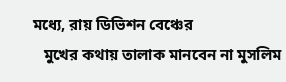মধ্যে, রায় ডিভিশন বেঞ্চের
   মুখের কথায় তালাক মানবেন না মুসলিম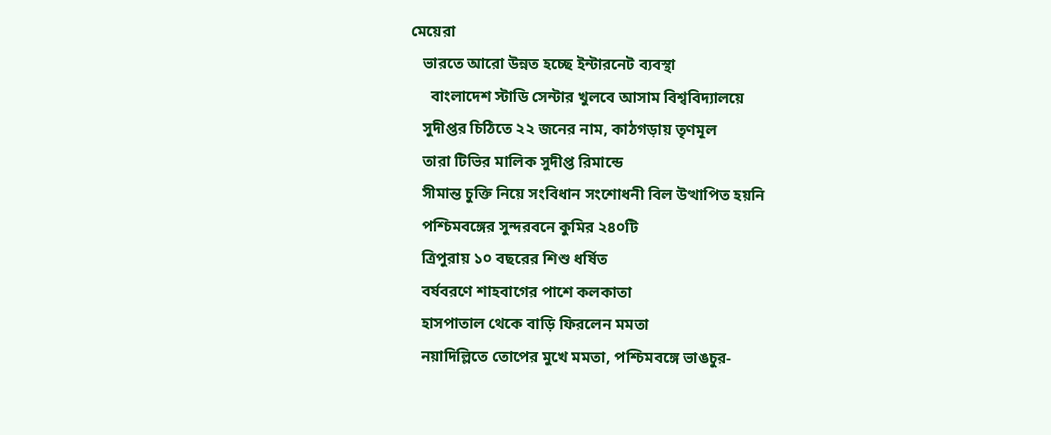মেয়েরা
   ভারতে আরো উন্নত হচ্ছে ইন্টারনেট ব্যবস্থা
     বাংলাদেশ স্টাডি সেন্টার খুলবে আসাম বিশ্ববিদ্যালয়ে
   সুদীপ্তর চিঠিতে ২২ জনের নাম, কাঠগড়ায় তৃণমূল
   তারা টিভির মালিক সুদীপ্ত রিমান্ডে
   সীমান্ত চুক্তি নিয়ে সংবিধান সংশোধনী বিল উত্থাপিত হয়নি
   পশ্চিমবঙ্গের সুন্দরবনে কুমির ২৪০টি
   ত্রিপুরায় ১০ বছরের শিশু ধর্ষিত
   বর্ষবরণে শাহবাগের পাশে কলকাতা
   হাসপাতাল থেকে বাড়ি ফিরলেন মমতা
   নয়াদিল্লিতে তোপের মুখে মমতা, পশ্চিমবঙ্গে ভাঙচুর-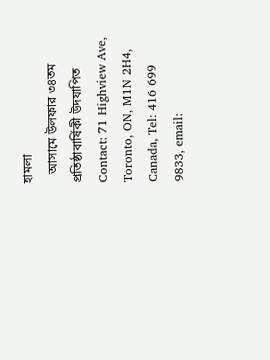হামলা
   আসামে উলফার ৩৪তম প্রতিষ্ঠাবার্ষিকী উদযাপিত
Contact: 71 Highview Ave, Toronto, ON, M1N 2H4, Canada, Tel: 416 699 9833, email: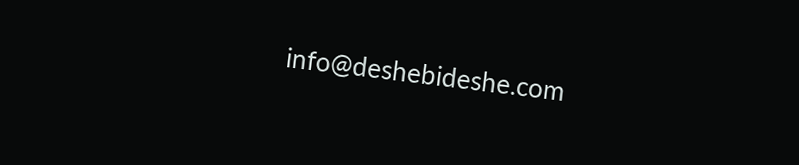info@deshebideshe.com